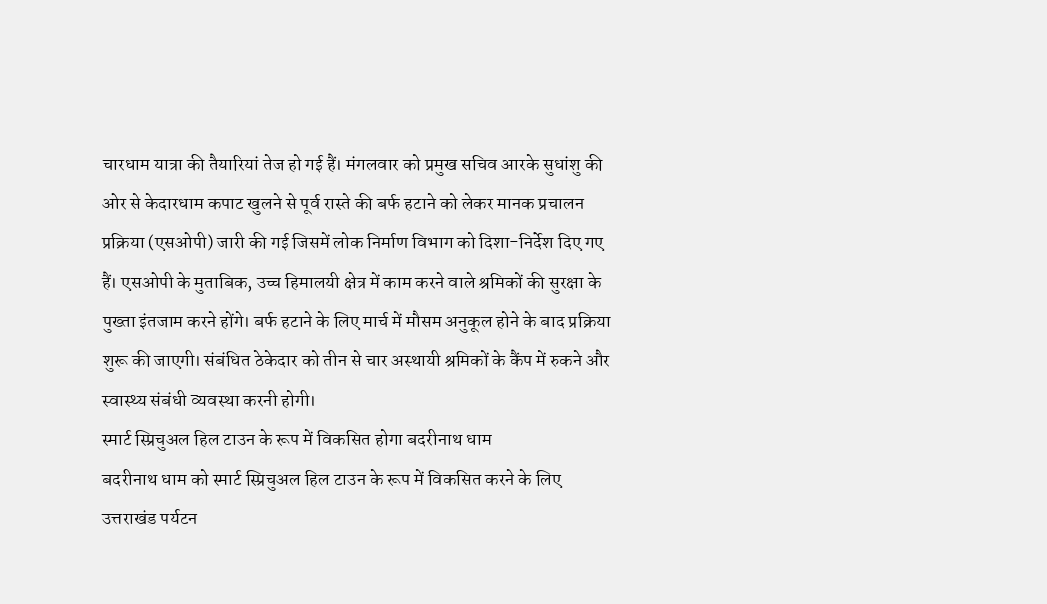चारधाम यात्रा की तैयारियां तेज हो गई हैं। मंगलवार को प्रमुख सचिव आरके सुधांशु की ओर से केदारधाम कपाट खुलने से पूर्व रास्ते की बर्फ हटाने को लेकर मानक प्रचालन प्रक्रिया (एसओपी) जारी की गई जिसमें लोक निर्माण विभाग को दिशा-निर्देश दिए गए हैं। एसओपी के मुताबिक, उच्च हिमालयी क्षेत्र में काम करने वाले श्रमिकों की सुरक्षा के पुख्ता इंतजाम करने होंगे। बर्फ हटाने के लिए मार्च में मौसम अनुकूल होने के बाद प्रक्रिया शुरू की जाएगी। संबंधित ठेकेदार को तीन से चार अस्थायी श्रमिकों के कैंप में रुकने और स्वास्थ्य संबंधी व्यवस्था करनी होगी।
स्मार्ट स्प्रिचुअल हिल टाउन के रूप में विकसित होगा बदरीनाथ धाम
बदरीनाथ धाम को स्मार्ट स्प्रिचुअल हिल टाउन के रूप में विकसित करने के लिए उत्तराखंड पर्यटन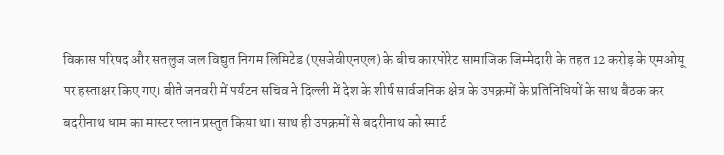विकास परिषद और सतलुज जल विद्युत निगम लिमिटेड (एसजेवीएनएल) के बीच कारपोरेट सामाजिक जिम्मेदारी के तहत 12 करोड़ के एमओयू पर हस्ताक्षर किए गए। बीते जनवरी में पर्यटन सचिव ने दिल्ली में देश के शीर्ष सार्वजनिक क्षेत्र के उपक्रमों के प्रतिनिधियों के साथ बैठक कर बदरीनाथ धाम का मास्टर प्लान प्रस्तुत किया था। साथ ही उपक्रमों से बदरीनाथ को स्मार्ट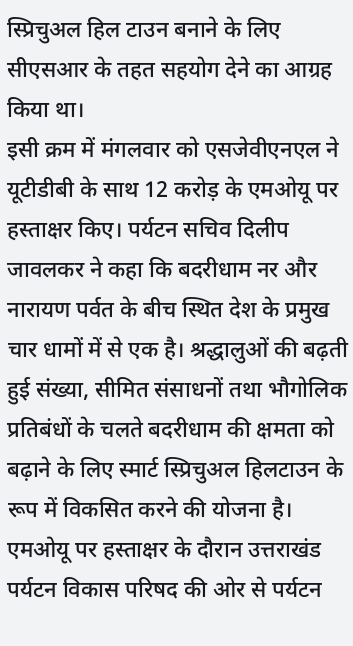स्प्रिचुअल हिल टाउन बनाने के लिए सीएसआर के तहत सहयोग देने का आग्रह किया था।
इसी क्रम में मंगलवार को एसजेवीएनएल ने यूटीडीबी के साथ 12 करोड़ के एमओयू पर हस्ताक्षर किए। पर्यटन सचिव दिलीप जावलकर ने कहा कि बदरीधाम नर और नारायण पर्वत के बीच स्थित देश के प्रमुख चार धामों में से एक है। श्रद्धालुओं की बढ़ती हुई संख्या, सीमित संसाधनों तथा भौगोलिक प्रतिबंधों के चलते बदरीधाम की क्षमता को बढ़ाने के लिए स्मार्ट स्प्रिचुअल हिलटाउन के रूप में विकसित करने की योजना है।
एमओयू पर हस्ताक्षर के दौरान उत्तराखंड पर्यटन विकास परिषद की ओर से पर्यटन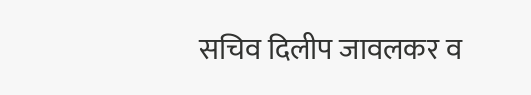सचिव दिलीप जावलकर व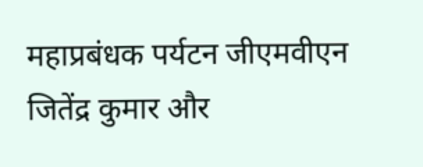महाप्रबंधक पर्यटन जीएमवीएन जितेंद्र कुमार और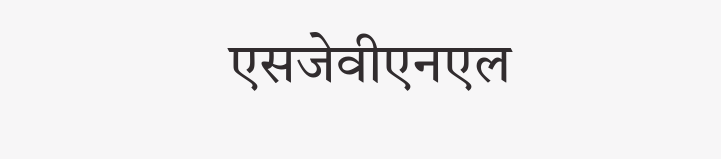एसजेवीएनएल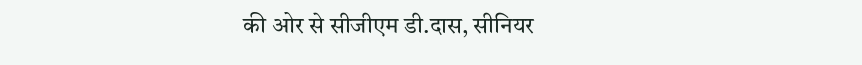की ओर से सीजीएम डी.दास, सीनियर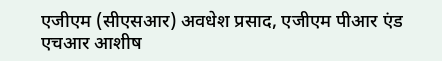एजीएम (सीएसआर) अवधेश प्रसाद, एजीएम पीआर एंड एचआर आशीष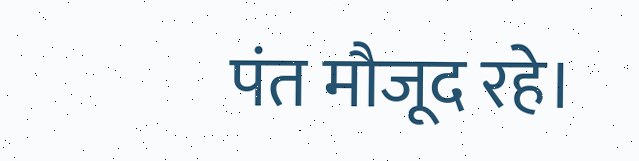पंत मौजूद रहे।